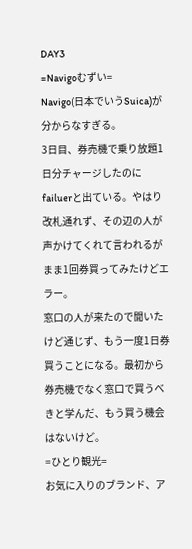DAY3
=Navigoむずい=
Navigo(日本でいうSuica)が分からなすぎる。
3日目、券売機で乗り放題1日分チャージしたのにfailuerと出ている。やはり改札通れず、その辺の人が声かけてくれて言われるがまま1回券買ってみたけどエラー。
窓口の人が来たので聞いたけど通じず、もう一度1日券買うことになる。最初から券売機でなく窓口で買うべきと学んだ、もう買う機会はないけど。
=ひとり観光=
お気に入りのブランド、ア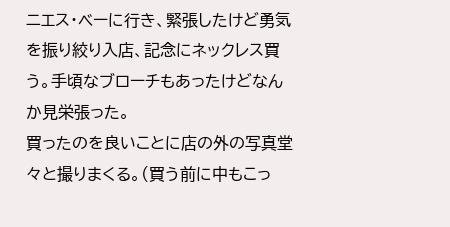ニエス・ベーに行き、緊張したけど勇気を振り絞り入店、記念にネックレス買う。手頃なブローチもあったけどなんか見栄張った。
買ったのを良いことに店の外の写真堂々と撮りまくる。(買う前に中もこっ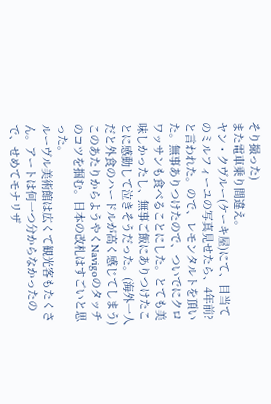そり撮った)
また電車乗り間違え。
ヤン・クヴルー(ケーキ屋)にて、目当てのミルフィーユの写真見せたら、4年前?と言われた。ので、レモンタルトを頂いた。無事ありつけたので、ついでにクロワッサンも食べることにした。とても美味しかったし、無事ご飯にありつけたことに感動して泣きそうだった。(海外一人だと外食のハードルが高く感じてしまう)
このあたりからようやくNavigoのタッチのコツを掴む。日本の改札はすごいと思った。
ルーヴル美術館は広くて観光客もたくさん。アートは何一つ分からなかったので、せめてモナリザ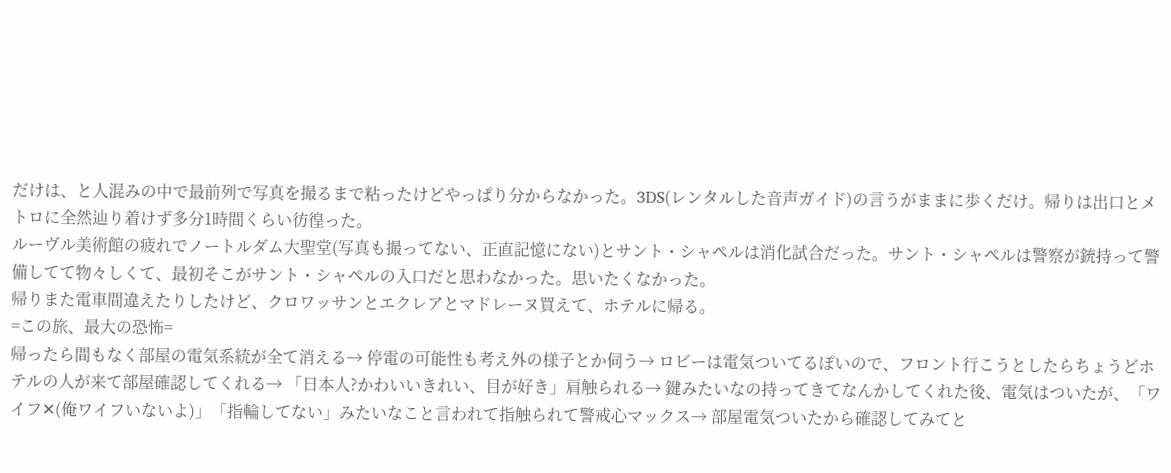だけは、と人混みの中で最前列で写真を撮るまで粘ったけどやっぱり分からなかった。3DS(レンタルした音声ガイド)の言うがままに歩くだけ。帰りは出口とメトロに全然辿り着けず多分1時間くらい彷徨った。
ルーヴル美術館の疲れでノートルダム大聖堂(写真も撮ってない、正直記憶にない)とサント・シャペルは消化試合だった。サント・シャペルは警察が銃持って警備してて物々しくて、最初そこがサント・シャペルの入口だと思わなかった。思いたくなかった。
帰りまた電車間違えたりしたけど、クロワッサンとエクレアとマドレーヌ買えて、ホテルに帰る。
=この旅、最大の恐怖=
帰ったら間もなく部屋の電気系統が全て消える→ 停電の可能性も考え外の様子とか伺う→ ロビーは電気ついてるぽいので、フロント行こうとしたらちょうどホテルの人が来て部屋確認してくれる→ 「日本人?かわいいきれい、目が好き」肩触られる→ 鍵みたいなの持ってきてなんかしてくれた後、電気はついたが、「ワイフ✕(俺ワイフいないよ)」「指輪してない」みたいなこと言われて指触られて警戒心マックス→ 部屋電気ついたから確認してみてと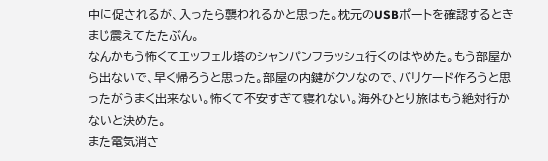中に促されるが、入ったら襲われるかと思った。枕元のUSBポートを確認するときまじ震えてたたぶん。
なんかもう怖くてエッフェル塔のシャンパンフラッシュ行くのはやめた。もう部屋から出ないで、早く帰ろうと思った。部屋の内鍵がクソなので、バリケード作ろうと思ったがうまく出来ない。怖くて不安すぎて寝れない。海外ひとり旅はもう絶対行かないと決めた。
また電気消さ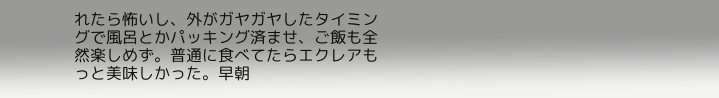れたら怖いし、外がガヤガヤしたタイミングで風呂とかパッキング済ませ、ご飯も全然楽しめず。普通に食べてたらエクレアもっと美味しかった。早朝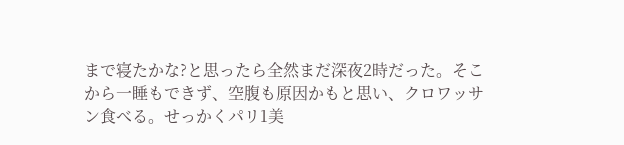まで寝たかな?と思ったら全然まだ深夜2時だった。そこから一睡もできず、空腹も原因かもと思い、クロワッサン食べる。せっかくパリ1美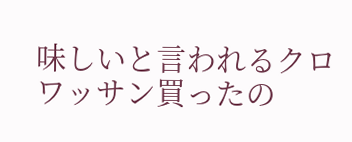味しいと言われるクロワッサン買ったの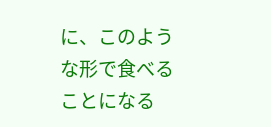に、このような形で食べることになる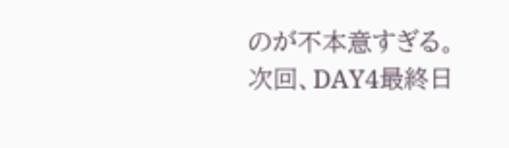のが不本意すぎる。
次回、DAY4最終日